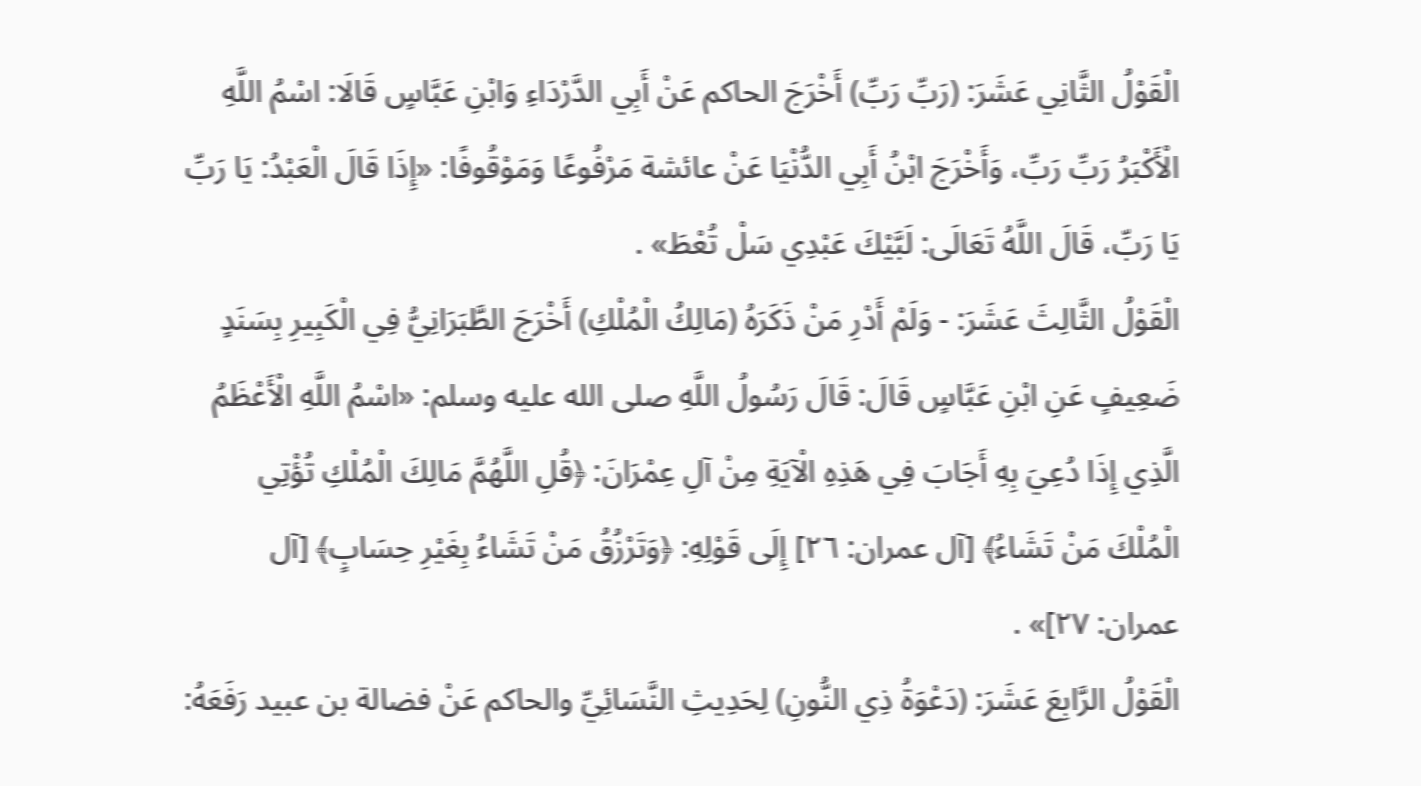الْقَوْلُ الثَّانِي عَشَرَ: (رَبِّ رَبِّ) أَخْرَجَ الحاكم عَنْ أَبِي الدَّرْدَاءِ وَابْنِ عَبَّاسٍ قَالَا: اسْمُ اللَّهِ الْأَكْبَرُ رَبِّ رَبِّ، وَأَخْرَجَ ابْنُ أَبِي الدُّنْيَا عَنْ عائشة مَرْفُوعًا وَمَوْقُوفًا: «إِذَا قَالَ الْعَبْدُ: يَا رَبِّ يَا رَبِّ، قَالَ اللَّهُ تَعَالَى: لَبَّيْكَ عَبْدِي سَلْ تُعْطَ» .
الْقَوْلُ الثَّالِثَ عَشَرَ: - وَلَمْ أَدْرِ مَنْ ذَكَرَهُ (مَالِكُ الْمُلْكِ) أَخْرَجَ الطَّبَرَانِيُّ فِي الْكَبِيرِ بِسَنَدٍ ضَعِيفٍ عَنِ ابْنِ عَبَّاسٍ قَالَ: قَالَ رَسُولُ اللَّهِ صلى الله عليه وسلم: «اسْمُ اللَّهِ الْأَعْظَمُ الَّذِي إِذَا دُعِيَ بِهِ أَجَابَ فِي هَذِهِ الْآيَةِ مِنْ آلِ عِمْرَانَ: ﴿قُلِ اللَّهُمَّ مَالِكَ الْمُلْكِ تُؤْتِي الْمُلْكَ مَنْ تَشَاءُ﴾ [آل عمران: ٢٦] إِلَى قَوْلِهِ: ﴿وَتَرْزُقُ مَنْ تَشَاءُ بِغَيْرِ حِسَابٍ﴾ [آل عمران: ٢٧]» .
الْقَوْلُ الرَّابِعَ عَشَرَ: (دَعْوَةُ ذِي النُّونِ) لِحَدِيثِ النَّسَائِيِّ والحاكم عَنْ فضالة بن عبيد رَفَعَهُ: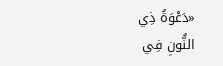«دَعْوَةُ ذِي النُّونِ فِي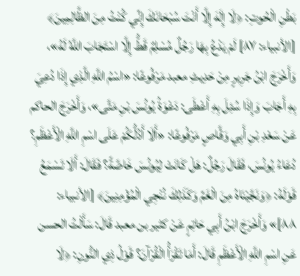بَطْنِ الْحُوتِ: ﴿لَا إِلَهَ إِلَّا أَنْتَ سُبْحَانَكَ إِنِّي كُنْتُ مِنَ الظَّالِمِينَ﴾ [الأنبياء: ٨٧] لَمْ يَدْعُ بِهَا رَجُلٌ مُسْلِمٌ قَطُّ إِلَّا اسْتَجَابَ اللَّهُ لَهُ»، وَأَخْرَجَ ابْنُ جَرِيرٍ مِنْ حَدِيثِ معبد مَرْفُوعًا: «اسْمُ اللَّهِ الَّذِي إِذَا دُعِيَ بِهِ أَجَابَ وَإِذَا سُئِلَ بِهِ أَعْطَى: دَعْوَةُ يُونُسَ بْنِ مَتَّى»، وَأَخْرَجَ الحاكم عَنْ سَعْدِ بْنِ أَبِي وَقَّاصٍ مَرْفُوعًا: «أَلَا أَدُلُّكُمْ عَلَى اسْمِ اللَّهِ الْأَعْظَمِ؟ دُعَاءُ يُونُسَ، فَقَالَ رَجُلٌ: هَلْ كَانَتْ لِيُونُسَ خَاصَّةً؟ فَقَالَ: أَلَا تَسْمَعُ قَوْلَهُ: ﴿وَنَجَّيْنَاهُ مِنَ الْغَمِّ وَكَذَلِكَ نُنْجِي الْمُؤْمِنِينَ﴾ [الأنبياء: ٨٨]» وَأَخْرَجَ ابْنُ أَبِي حَاتِمٍ عَنْ كثير بن معبد قَالَ: سَأَلْتُ الحسن عَنِ اسْمِ اللَّهِ الْأَعْظَمِ قَالَ: أَمَا تَقْرَأُ الْقُرْآنَ؟ قَوْلُ ذِي النُّونِ: ﴿لَا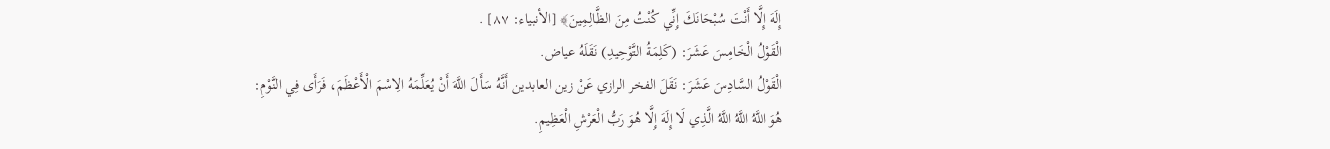إِلَهَ إِلَّا أَنْتَ سُبْحَانَكَ إِنِّي كُنْتُ مِنَ الظَّالِمِينَ﴾ [الأنبياء: ٨٧] .
الْقَوْلُ الْخَامِسَ عَشَرَ: (كَلِمَةُ التَّوْحِيدِ) نَقَلَهُ عياض.
الْقَوْلُ السَّادِسَ عَشَرَ: نَقَلَ الفخر الرازي عَنْ زين العابدين أَنَّهُ سَأَلَ اللَّهَ أَنْ يُعَلِّمَهُ الِاسْمَ الْأَعْظَمَ، فَرَأَى فِي النَّوْمِ: هُوَ اللَّهُ اللَّهُ اللَّهُ الَّذِي لَا إِلَهَ إِلَّا هُوَ رَبُّ الْعَرْشِ الْعَظِيمِ.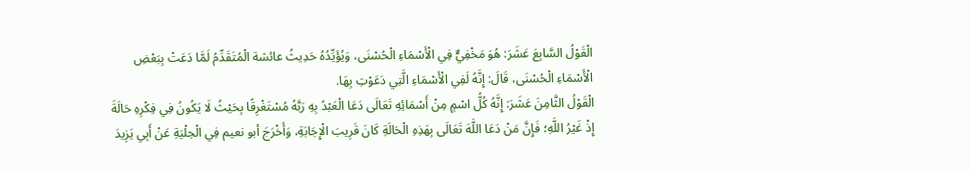الْقَوْلُ السَّابِعَ عَشَرَ: هُوَ مَخْفِيٌّ فِي الْأَسْمَاءِ الْحُسْنَى، وَيُؤَيِّدُهُ حَدِيثُ عائشة الْمُتَقَدِّمُ لَمَّا دَعَتْ بِبَعْضِ الْأَسْمَاءِ الْحُسْنَى، قَالَ: إِنَّهُ لَفِي الْأَسْمَاءِ الَّتِي دَعَوْتِ بِهَا.
الْقَوْلُ الثَّامِنَ عَشَرَ: إِنَّهُ كُلُّ اسْمٍ مِنْ أَسْمَائِهِ تَعَالَى دَعَا الْعَبْدُ بِهِ رَبَّهُ مُسْتَغْرِقًا بِحَيْثُ لَا يَكُونُ فِي فِكْرِهِ حَالَةَ إِذْ غَيْرُ اللَّهِ؛ فَإِنَّ مَنْ دَعَا اللَّهَ تَعَالَى بِهَذِهِ الْحَالَةِ كَانَ قَرِيبَ الْإِجَابَةِ، وَأَخْرَجَ أبو نعيم فِي الْحِلْيَةِ عَنْ أَبِي يَزِيدَ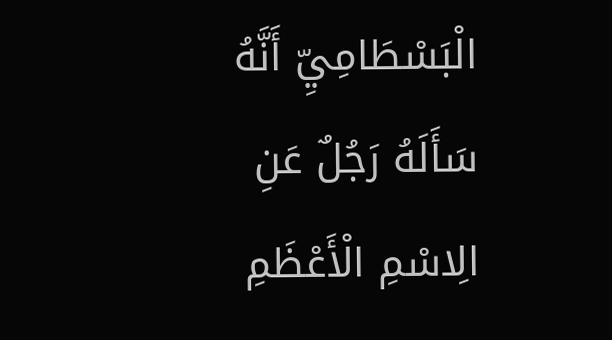الْبَسْطَامِيِّ أَنَّهُ سَأَلَهُ رَجُلٌ عَنِ الِاسْمِ الْأَعْظَمِ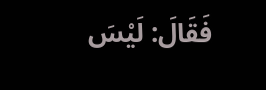فَقَالَ: لَيْسَ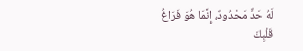لَهُ حَدٌّ مَحْدُودٌ، إِنَّمَا هُوَ فَرَاغُ قَلْبِكَ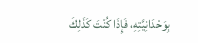بِوَحْدَانِيَّتِهِ، فَإِذَا كُنْتَ كَذَلِكَ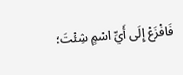فَافْزَعْ إِلَى أَيِّ اسْمٍ شِئْتَ؛